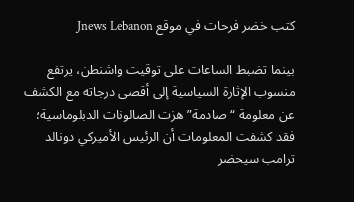كتب خضر فرحات في موقع Jnews Lebanon

بينما تضبط الساعات على توقيت واشنطن، يرتفع منسوب الإثارة السياسية إلى أقصى درجاته مع الكشف عن معلومة “صادمة” هزت الصالونات الدبلوماسية؛ فقد كشفت المعلومات أن الرئيس الأميركي دونالد ترامب سيحضر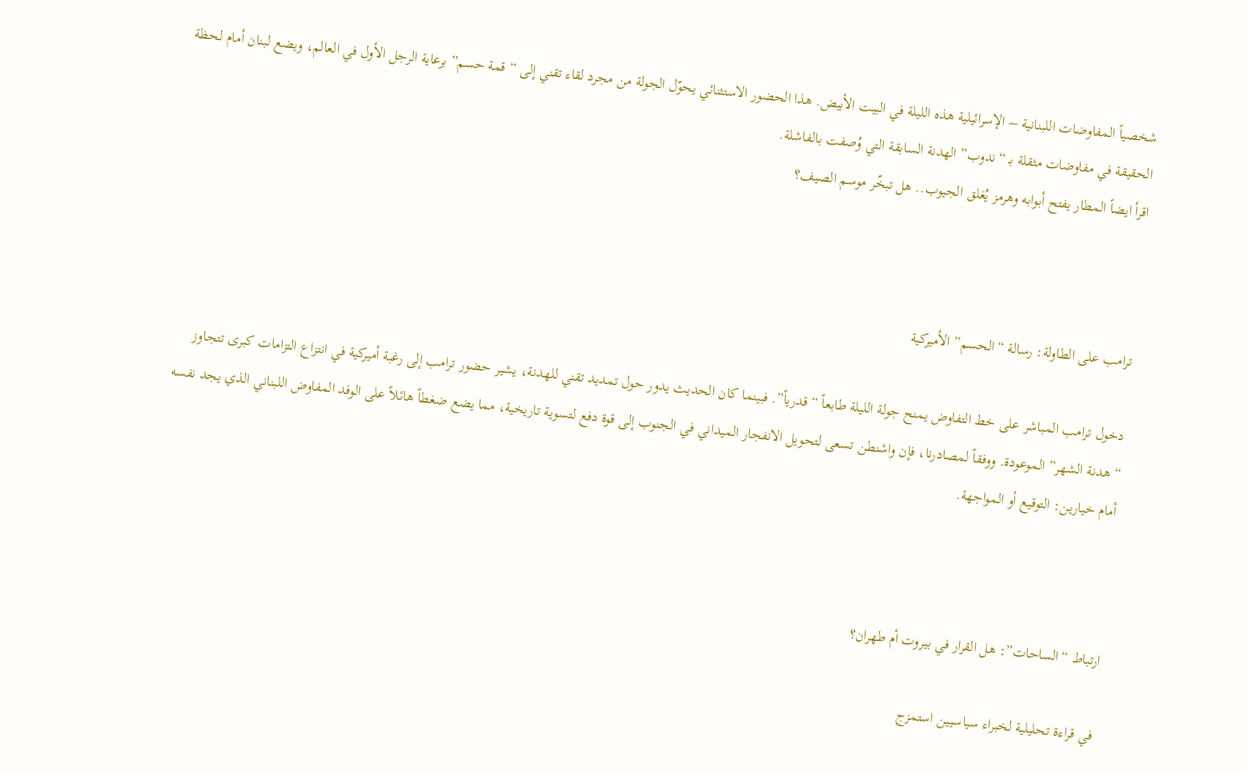شخصياً المفاوضات اللبنانية – الإسرائيلية هذه الليلة في البيت الأبيض. هذا الحضور الاستثنائي يحوّل الجولة من مجرد لقاء تقني إلى “قمة حسم” برعاية الرجل الأول في العالم، ويضع لبنان أمام لحظة الحقيقة في مفاوضات مثقلة بـ “ندوب” الهدنة السابقة التي وُصفت بالفاشلة.
اقرأ ايضاً المطار يفتح أبوابه وهرمز يُغلق الجيوب.. هل تبخّر موسم الصيف؟



ترامب على الطاولة: رسالة “الحسم” الأميركية

دخول ترامب المباشر على خط التفاوض يمنح جولة الليلة طابعاً “قدرياً”. فبينما كان الحديث يدور حول تمديد تقني للهدنة، يشير حضور ترامب إلى رغبة أميركية في انتزاع التزامات كبرى تتجاوز “هدنة الشهر” الموعودة. ووفقاً لمصادرنا، فإن واشنطن تسعى لتحويل الانفجار الميداني في الجنوب إلى قوة دفع لتسوية تاريخية، مما يضع ضغطاً هائلاً على الوفد المفاوض اللبناني الذي يجد نفسه أمام خيارين: التوقيع أو المواجهة.



ارتباط “الساحات”: هل القرار في بيروت أم طهران؟

في قراءة تحليلية لخبراء سياسيين استمزج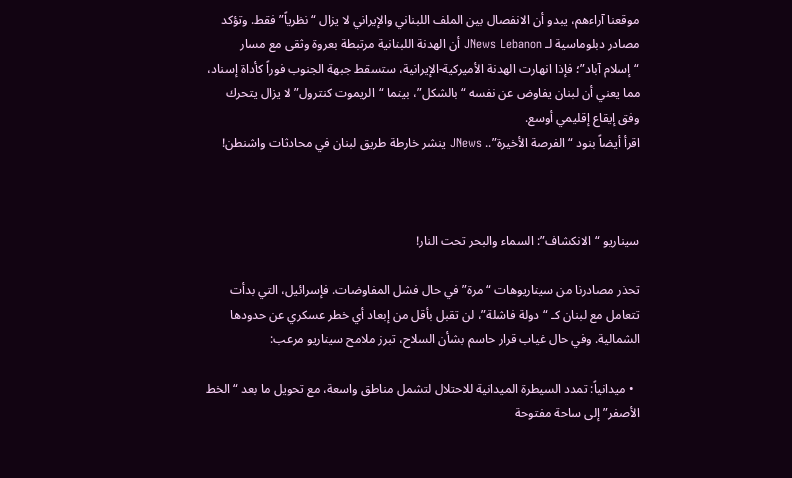موقعنا آراءهم، يبدو أن الانفصال بين الملف اللبناني والإيراني لا يزال “نظرياً” فقط. وتؤكد مصادر دبلوماسية لـ JNews Lebanon أن الهدنة اللبنانية مرتبطة بعروة وثقى مع مسار “إسلام آباد”؛ فإذا انهارت الهدنة الأميركية-الإيرانية، ستسقط جبهة الجنوب فوراً كأداة إسناد، مما يعني أن لبنان يفاوض عن نفسه “بالشكل”، بينما “الريموت كنترول” لا يزال يتحرك وفق إيقاع إقليمي أوسع.
اقرأ أيضاً بنود “الفرصة الأخيرة”.. JNews ينشر خارطة طريق لبنان في محادثات واشنطن!



سيناريو “الانكشاف”: السماء والبحر تحت النار!

تحذر مصادرنا من سيناريوهات “مرة” في حال فشل المفاوضات. فإسرائيل، التي بدأت تتعامل مع لبنان كـ “دولة فاشلة”، لن تقبل بأقل من إبعاد أي خطر عسكري عن حدودها الشمالية. وفي حال غياب قرار حاسم بشأن السلاح، تبرز ملامح سيناريو مرعب:

  • ميدانياً: تمدد السيطرة الميدانية للاحتلال لتشمل مناطق واسعة، مع تحويل ما بعد “الخط الأصفر” إلى ساحة مفتوحة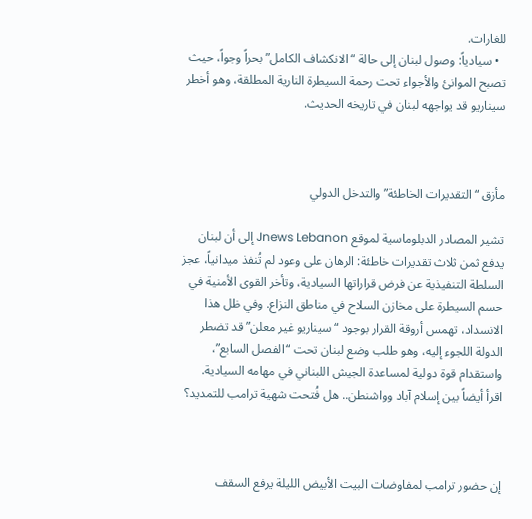للغارات.
  • سيادياً: وصول لبنان إلى حالة “الانكشاف الكامل” بحراً وجواً، حيث تصبح الموانئ والأجواء تحت رحمة السيطرة النارية المطلقة، وهو أخطر سيناريو قد يواجهه لبنان في تاريخه الحديث.



مأزق “التقديرات الخاطئة” والتدخل الدولي

تشير المصادر الدبلوماسية لموقع Jnews Lebanon إلى أن لبنان يدفع ثمن ثلاث تقديرات خاطئة: الرهان على وعود لم تُنفذ ميدانياً، عجز السلطة التنفيذية عن فرض قراراتها السيادية، وتأخر القوى الأمنية في حسم السيطرة على مخازن السلاح في مناطق النزاع. وفي ظل هذا الانسداد، تهمس أروقة القرار بوجود “سيناريو غير معلن” قد تضطر الدولة اللجوء إليه، وهو طلب وضع لبنان تحت “الفصل السابع”، واستقدام قوة دولية لمساعدة الجيش اللبناني في مهامه السيادية.
اقرأ أيضاً بين إسلام آباد وواشنطن.. هل فُتحت شهية ترامب للتمديد؟



إن حضور ترامب لمفاوضات البيت الأبيض الليلة يرفع السقف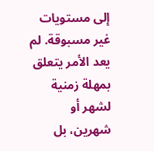إلى مستويات غير مسبوقة. لم يعد الأمر يتعلق بمهلة زمنية لشهر أو شهرين، بل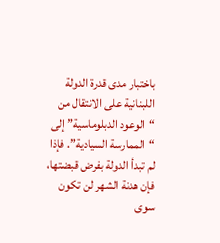باختبار مدى قدرة الدولة اللبنانية على الانتقال من “الوعود الدبلوماسية” إلى “الممارسة السيادية”. فإذا لم تبدأ الدولة بفرض قبضتها، فإن هدنة الشهر لن تكون سوى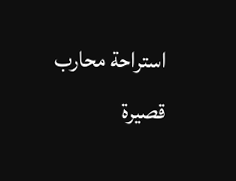استراحة محارب قصيرة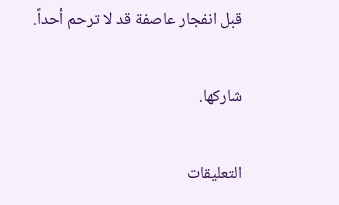قبل انفجار عاصفة قد لا ترحم أحداً.

شاركها.

التعليقات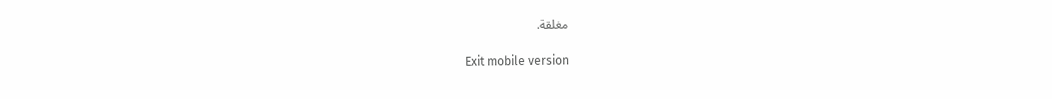مغلقة.

Exit mobile version